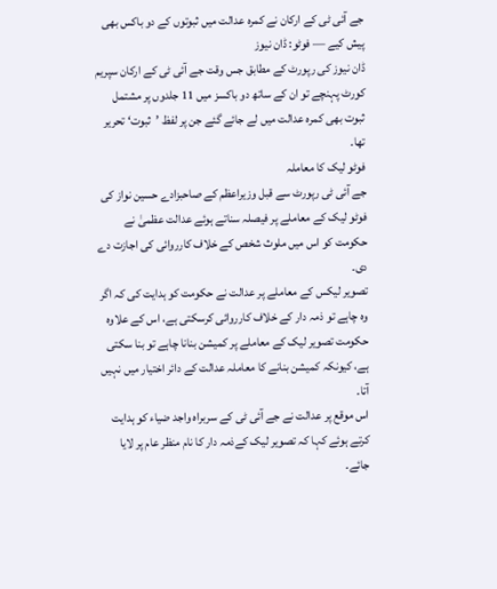جے آئی ٹی کے ارکان نے کمرہ عدالت میں ثبوتوں کے دو باکس بھی پیش کیے — فوٹو: ڈان نیوز
ڈان نیوز کی رپورٹ کے مطابق جس وقت جے آئی ٹی کے ارکان سپریم کورٹ پہنچے تو ان کے ساتھ دو باکسز میں 11 جلدوں پر مشتمل ثبوت بھی کمرہ عدالت میں لے جائے گئے جن پر لفظ ’ثبوت‘ تحریر تھا۔
فوٹو لیک کا معاملہ
جے آئی ٹی رپورٹ سے قبل وزیراعظم کے صاحبزادے حسین نواز کی فوٹو لیک کے معاملے پر فیصلہ سناتے ہوئے عدالت عظمیٰ نے حکومت کو اس میں ملوث شخص کے خلاف کارروائی کی اجازت دے دی۔
تصویر لیکس کے معاملے پر عدالت نے حکومت کو ہدایت کی کہ اگر وہ چاہے تو ذمہ دار کے خلاف کارروائی کرسکتی ہے، اس کے علاوہ حکومت تصویر لیک کے معاملے پر کمیشن بنانا چاہے تو بنا سکتی ہے، کیونکہ کمیشن بنانے کا معاملہ عدالت کے دائر اختیار میں نہیں آتا۔
اس موقع پر عدالت نے جے آئی ٹی کے سربراہ واجد ضیاء کو ہدایت کرتے ہوئے کہا کہ تصویر لیک کےذمہ دار کا نام منظر عام پر لایا جائے۔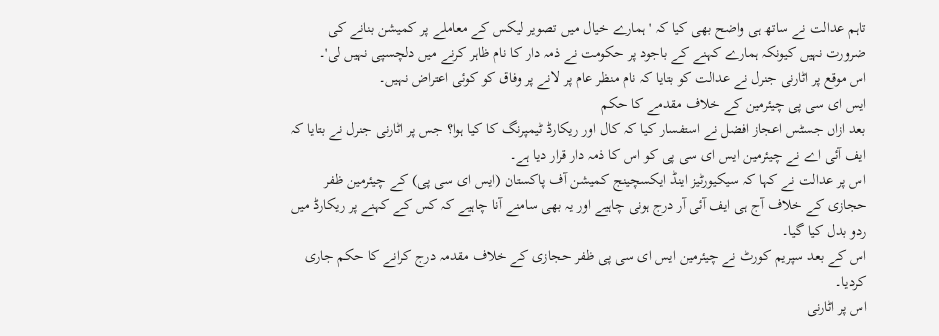تاہم عدالت نے ساتھ ہی واضح بھی کیا کہ 'ہمارے خیال میں تصویر لیکس کے معاملے پر کمیشن بنانے کی ضرورت نہیں کیونکہ ہمارے کہنے کے باجود پر حکومت نے ذمہ دار کا نام ظاہر کرنے میں دلچسپی نہیں لی'۔
اس موقع پر اٹارنی جنرل نے عدالت کو بتایا کہ نام منظر عام پر لانے پر وفاق کو کوئی اعتراض نہیں۔
ایس ای سی پی چیئرمین کے خلاف مقدمے کا حکم
بعد ازاں جسٹس اعجاز افضل نے استفسار کیا کہ کال اور ریکارڈ ٹیمپرنگ کا کیا ہوا؟ جس پر اٹارنی جنرل نے بتایا کہ ایف آئی اے نے چیئرمین ایس ای سی پی کو اس کا ذمہ دار قرار دیا ہے۔
اس پر عدالت نے کہا کہ سیکیورٹیز اینڈ ایکسچینج کمیشن آف پاکستان (ایس ای سی پی) کے چیئرمین ظفر حجازی کے خلاف آج ہی ایف آئی آر درج ہونی چاہیے اور یہ بھی سامنے آنا چاہیے کہ کس کے کہنے پر ریکارڈ میں ردو بدل کیا گیا۔
اس کے بعد سپریم کورٹ نے چیئرمین ایس ای سی پی ظفر حجازی کے خلاف مقدمہ درج کرانے کا حکم جاری کردیا۔
اس پر اٹارنی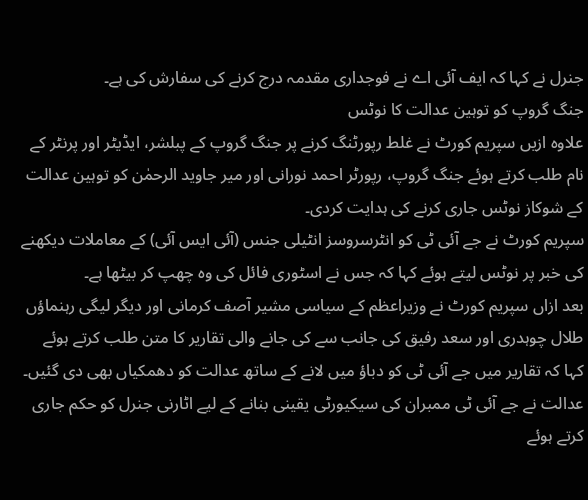جنرل نے کہا کہ ایف آئی اے نے فوجداری مقدمہ درج کرنے کی سفارش کی ہے۔
جنگ گروپ کو توہین عدالت کا نوٹس
علاوہ ازیں سپریم کورٹ نے غلط رپورٹنگ کرنے پر جنگ گروپ کے پبلشر، ایڈیٹر اور پرنٹر کے نام طلب کرتے ہوئے جنگ گروپ، رپورٹر احمد نورانی اور میر جاوید الرحمٰن کو توہین عدالت کے شوکاز نوٹس جاری کرنے کی ہدایت کردی۔
سپریم کورٹ نے جے آئی ٹی کو انٹرسروسز انٹیلی جنس (آئی ایس آئی) کے معاملات دیکھنے کی خبر پر نوٹس لیتے ہوئے کہا کہ جس نے اسٹوری فائل کی وہ چھپ کر بیٹھا ہے۔
بعد ازاں سپریم کورٹ نے وزیراعظم کے سیاسی مشیر آصف کرمانی اور دیگر لیگی رہنماؤں طلال چوہدری اور سعد رفیق کی جانب سے کی جانے والی تقاریر کا متن طلب کرتے ہوئے کہا کہ تقاریر میں جے آئی ٹی کو دباؤ میں لانے کے ساتھ عدالت کو دھمکیاں بھی دی گئیں۔
عدالت نے جے آئی ٹی ممبران کی سیکیورٹی یقینی بنانے کے لیے اٹارنی جنرل کو حکم جاری کرتے ہوئے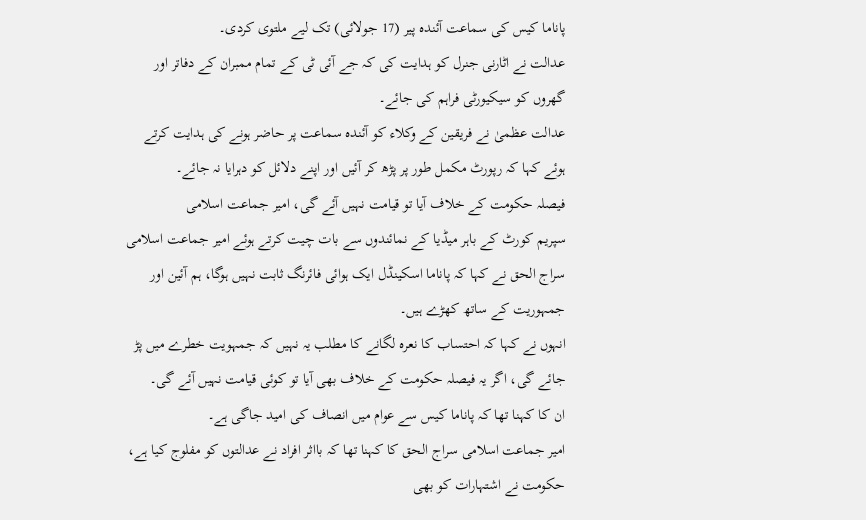پاناما کیس کی سماعت آئندہ پیر (17 جولائی) تک لیے ملتوی کردی۔
عدالت نے اٹارنی جنرل کو ہدایت کی کہ جے آئی ٹی کے تمام ممبران کے دفاتر اور گھروں کو سیکیورٹی فراہم کی جائے۔
عدالت عظمیٰ نے فریقین کے وکلاء کو آئندہ سماعت پر حاضر ہونے کی ہدایت کرتے ہوئے کہا کہ رپورٹ مکمل طور پر پڑھ کر آئیں اور اپنے دلائل کو دہرایا نہ جائے۔
فیصلہ حکومت کے خلاف آیا تو قیامت نہیں آئے گی، امیر جماعت اسلامی
سپریم کورٹ کے باہر میڈیا کے نمائندوں سے بات چیت کرتے ہوئے امیر جماعت اسلامی سراج الحق نے کہا کہ پاناما اسکینڈل ایک ہوائی فائرنگ ثابت نہیں ہوگا، ہم آئین اور جمہوریت کے ساتھ کھڑے ہیں۔
انہوں نے کہا کہ احتساب کا نعرہ لگانے کا مطلب یہ نہیں کہ جمہویت خطرے میں پڑ جائے گی، اگر یہ فیصلہ حکومت کے خلاف بھی آیا تو کوئی قیامت نہیں آئے گی۔
ان کا کہنا تھا کہ پاناما کیس سے عوام میں انصاف کی امید جاگی ہے۔
امیر جماعت اسلامی سراج الحق کا کہنا تھا کہ بااثر افراد نے عدالتوں کو مفلوج کیا ہے، حکومت نے اشتہارات کو بھی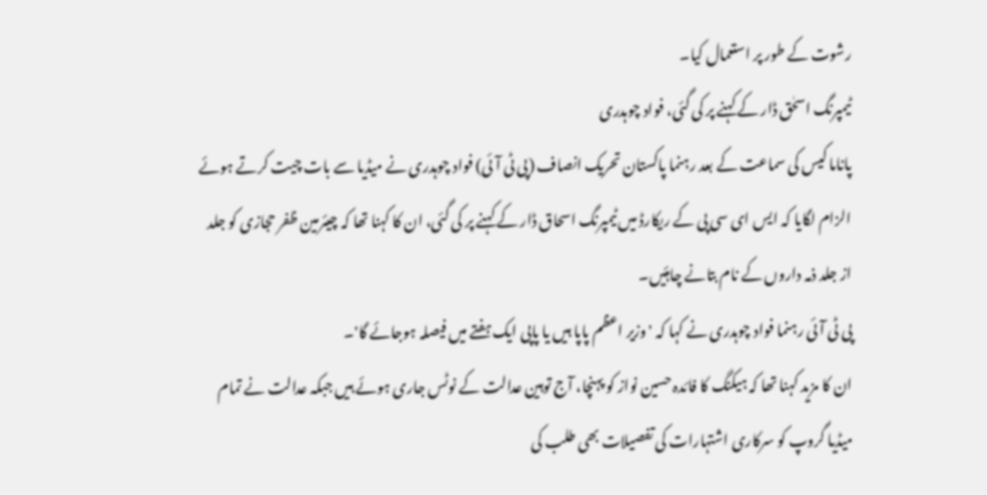رشوت کے طور پر استعمال کیا۔
ٹیمپرنگ اسحٰق ڈار کے کہنے پر کی گئی، فواد چوہدری
پاناما کیس کی سماعت کے بعد رہنما پاکستان تحریک انصاف (پی ٹی آئی) فواد چوہدری نے میڈیا سے بات چیت کرتے ہوئے الزام لگایا کہ ایس ای سی پی کے ریکارڈ میں ٹیمپرنگ اسحاق ڈار کے کہنے پر کی گئی، ان کا کہنا تھا کہ چیئرمین ظفر حجازی کو جلد از جلد ذمہ داروں کے نام بتانے چاہئیں۔
پی ٹی آئی رہنما فواد چوہدری نے کہا کہ 'وزیر اعظم پاپا ہیں یا پاپی ایک ہفتے میں فیصلہ ہوجائے گا'۔
ان کا مزید کہنا تھا کہ ہیکنگ کا فائدہ حسین نواز کو پہنچا، آج توہین عدالت کے نوٹس جاری ہوئے ہیں جبکہ عدالت نے تمام میڈیا گروپ کو سرکاری اشتہارات کی تفصیلات بھی طلب کی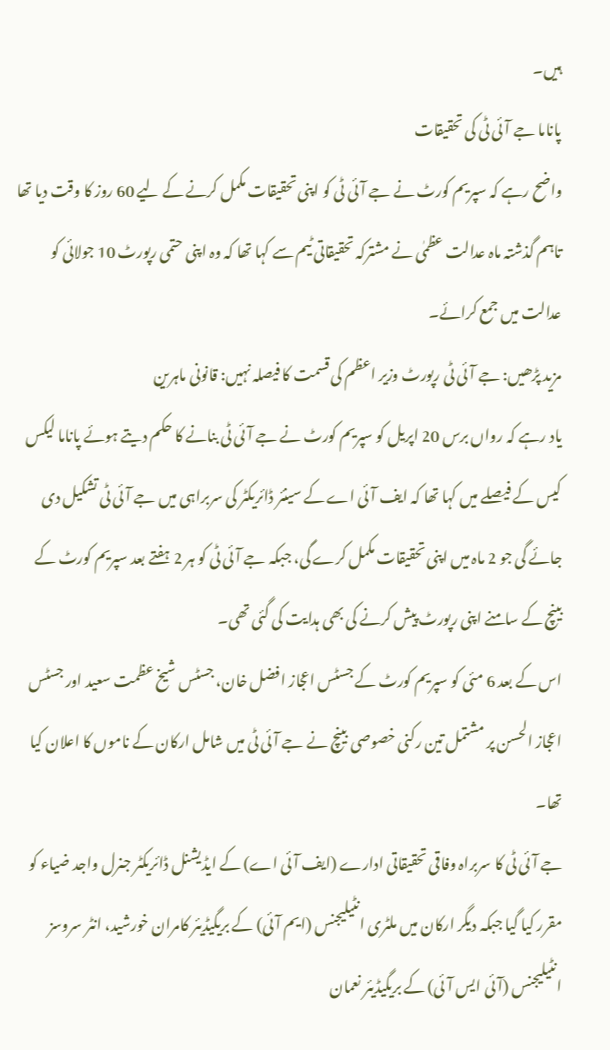ہیں۔
پاناما جے آئی ٹی کی تحقیقات
واضح رہے کہ سپریم کورٹ نے جے آئی ٹی کو اپنی تحقیقات مکمل کرنے کے لیے 60 روز کا وقت دیا تھا تاہم گذشتہ ماہ عدالت عظمٰی نے مشترکہ تحقیقاتی ٹیم سے کہا تھا کہ وہ اپنی حتمی رپورٹ 10 جولائی کو عدالت میں جمع کرائے۔
مزید پڑھیں: جے آئی ٹی رپورٹ وزیر اعظم کی قسمت کا فیصلہ نہیں: قانونی ماہرین
یاد رہے کہ رواں برس 20 اپریل کو سپریم کورٹ نے جے آئی ٹی بنانے کا حکم دیتے ہوئے پاناما لیکس کیس کے فیصلے میں کہا تھا کہ ایف آئی اے کے سینئر ڈائریکٹر کی سربراہی میں جے آئی ٹی تشکیل دی جائے گی جو 2 ماہ میں اپنی تحقیقات مکمل کرے گی، جبکہ جے آئی ٹی کو ہر 2 ہفتے بعد سپریم کورٹ کے بینچ کے سامنے اپنی رپورٹ پیش کرنے کی بھی ہدایت کی گئی تھی۔
اس کے بعد 6 مئی کو سپریم کورٹ کے جسٹس اعجاز افضل خان، جسٹس شیخ عظمت سعید اور جسٹس اعجاز الحسن پر مشتمل تین رکنی خصوصی بینچ نے جے آئی ٹی میں شامل ارکان کے ناموں کا اعلان کیا تھا۔
جے آئی ٹی کا سربراہ وفاقی تحقیقاتی ادارے (ایف آئی اے) کے ایڈیشنل ڈائریکٹر جنرل واجد ضیاء کو مقرر کیا گیا جبکہ دیگر ارکان میں ملٹری انٹیلیجنس (ایم آئی) کے بریگیڈیئر کامران خورشید، انٹر سروسز انٹیلیجنس (آئی ایس آئی) کے بریگیڈیئر نعمان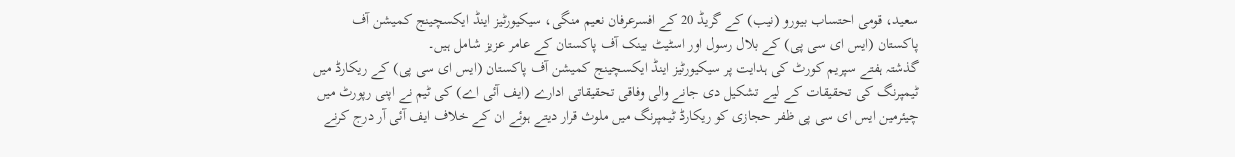سعید، قومی احتساب بیورو (نیب) کے گریڈ 20 کے افسرعرفان نعیم منگی، سیکیورٹیز اینڈ ایکسچینج کمیشن آف پاکستان (ایس ای سی پی) کے بلال رسول اور اسٹیٹ بینک آف پاکستان کے عامر عزیز شامل ہیں۔
گذشتہ ہفتے سپریم کورٹ کی ہدایت پر سیکیورٹیز اینڈ ایکسچینج کمیشن آف پاکستان (ایس ای سی پی) کے ریکارڈ میں ٹیمپرنگ کی تحقیقات کے لیے تشکیل دی جانے والی وفاقی تحقیقاتی ادارے (ایف آئی اے) کی ٹیم نے اپنی رپورٹ میں چیئرمین ایس ای سی پی ظفر حجازی کو ریکارڈ ٹیمپرنگ میں ملوث قرار دیتے ہوئے ان کے خلاف ایف آئی آر درج کرنے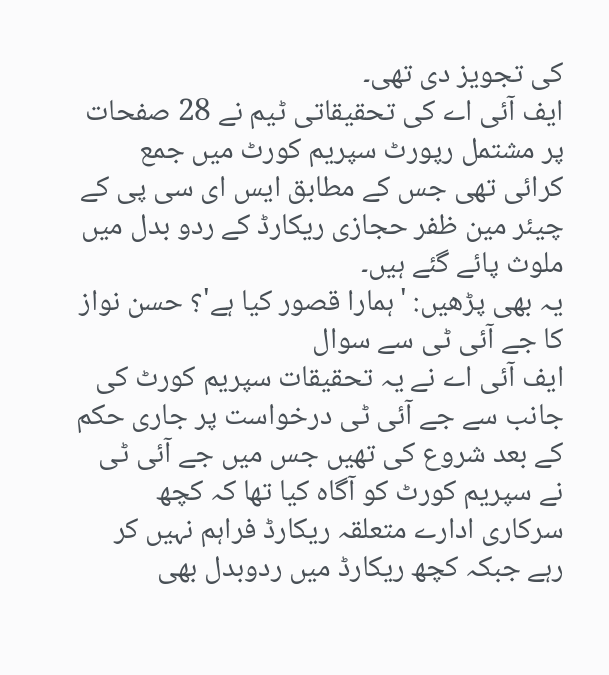کی تجویز دی تھی۔
ایف آئی اے کی تحقیقاتی ٹیم نے 28 صفحات پر مشتمل رپورٹ سپریم کورٹ میں جمع کرائی تھی جس کے مطابق ایس ای سی پی کے چیئر مین ظفر حجازی ریکارڈ کے ردو بدل میں ملوث پائے گئے ہیں۔
یہ بھی پڑھیں: 'ہمارا قصور کیا ہے'؟ حسن نواز کا جے آئی ٹی سے سوال
ایف آئی اے نے یہ تحقیقات سپریم کورٹ کی جانب سے جے آئی ٹی درخواست پر جاری حکم کے بعد شروع کی تھیں جس میں جے آئی ٹی نے سپریم کورٹ کو آگاہ کیا تھا کہ کچھ سرکاری ادارے متعلقہ ریکارڈ فراہم نہیں کر رہے جبکہ کچھ ریکارڈ میں ردوبدل بھی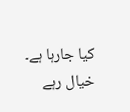کیا جارہا ہے۔
خیال رہے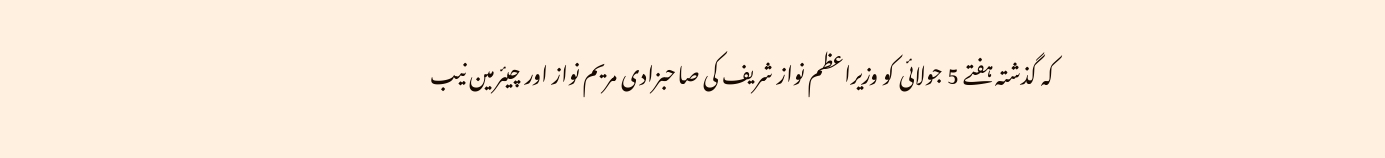کہ گذشتہ ہفتے 5 جولائی کو وزیراعظم نواز شریف کی صاحبزادی مریم نواز اور چیئرمین نیب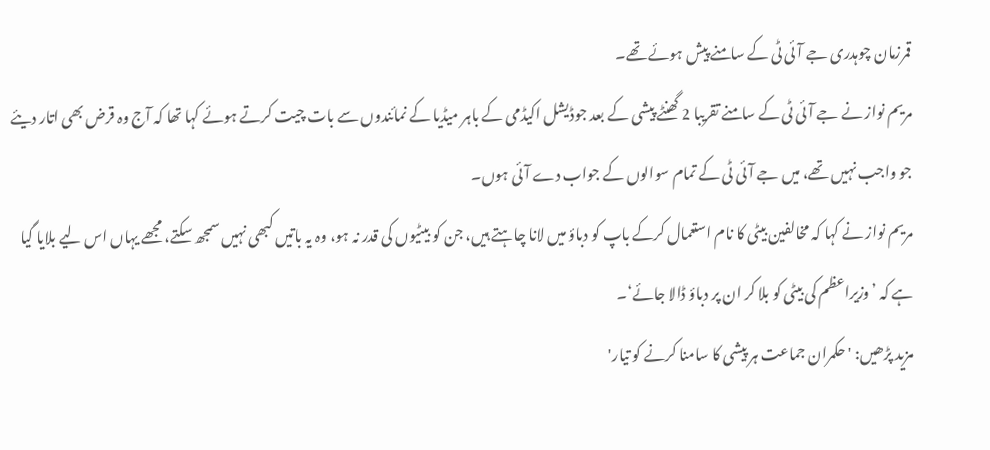قمرزمان چوہدری جے آئی ٹی کے سامنے پیش ہوئے تھے۔
مریم نواز نے جے آئی ٹی کے سامنے تقریبا 2 گھنٹے پیشی کے بعد جوڈیشل اکیڈمی کے باہر میڈیا کے نمائندوں سے بات چیت کرتے ہوئے کہا تھا کہ آج وہ قرض بھی اتار دیئے جو واجب نہیں تھے، میں جے آئی ٹی کے تمام سوالوں کے جواب دے آئی ہوں۔
مریم نواز نے کہا کہ مخالفین بیٹی کا نام استعمال کرکے باپ کو دباؤ میں لانا چاہتے ہیں، جن کو بیٹیوں کی قدر نہ ہو، وہ یہ باتیں کبھی نہیں سمجھ سکتے، مجھے یہاں اس لیے بلایا گیا ہے کہ ’وزیراعظم کی بیٹی کو بلا کر ان پر دباؤ ڈالا جائے‘۔
مزید پڑھیں: 'حکمران جماعت ہر پیشی کا سامنا کرنے کو تیار'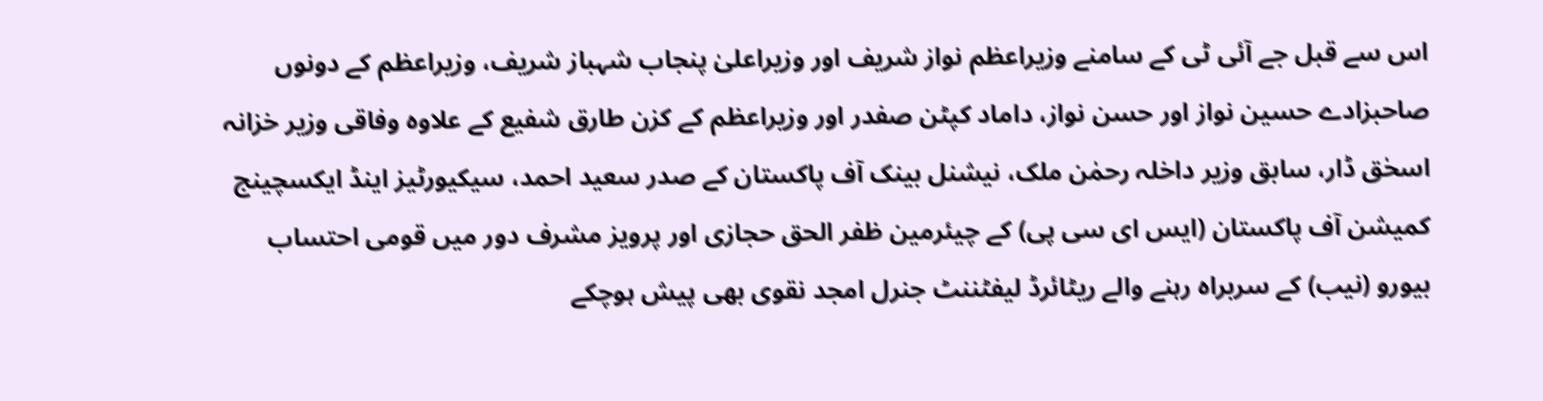اس سے قبل جے آئی ٹی کے سامنے وزیراعظم نواز شریف اور وزیراعلیٰ پنجاب شہباز شریف، وزیراعظم کے دونوں صاحبزادے حسین نواز اور حسن نواز، داماد کپٹن صفدر اور وزیراعظم کے کزن طارق شفیع کے علاوہ وفاقی وزیر خزانہ اسحٰق ڈار، سابق وزیر داخلہ رحمٰن ملک، نیشنل بینک آف پاکستان کے صدر سعید احمد، سیکیورٹیز اینڈ ایکسچینج کمیشن آف پاکستان (ایس ای سی پی) کے چیئرمین ظفر الحق حجازی اور پرویز مشرف دور میں قومی احتساب بیورو (نیب) کے سربراہ رہنے والے ریٹائرڈ لیفٹننٹ جنرل امجد نقوی بھی پیش ہوچکے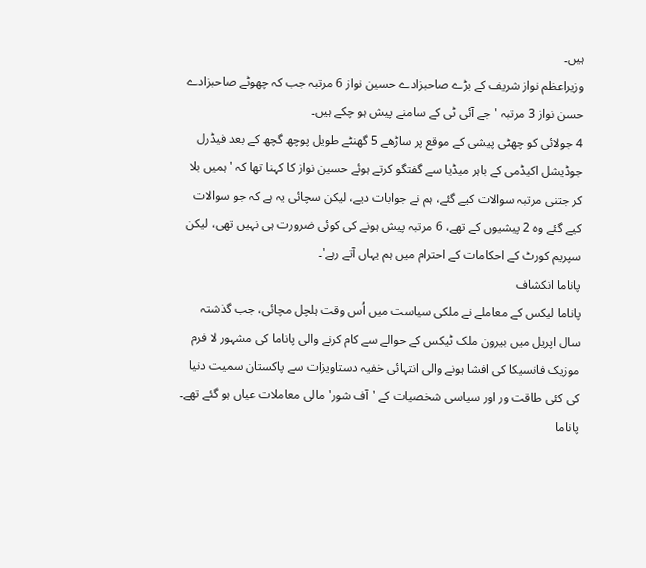ہیں۔
وزیراعظم نواز شریف کے بڑے صاحبزادے حسین نواز 6 مرتبہ جب کہ چھوٹے صاحبزادے حسن نواز 3 مرتبہ 'جے آئی ٹی کے سامنے پیش ہو چکے ہیں۔
4 جولائی کو چھٹی پیشی کے موقع پر ساڑھے 5 گھنٹے طویل پوچھ گچھ کے بعد فیڈرل جوڈیشل اکیڈمی کے باہر میڈیا سے گفتگو کرتے ہوئے حسین نواز کا کہنا تھا کہ 'ہمیں بلا کر جتنی مرتبہ سوالات کیے گئے، ہم نے جوابات دیے، لیکن سچائی یہ ہے کہ جو سوالات کیے گئے وہ 2 پیشیوں کے تھے، 6 مرتبہ پیش ہونے کی کوئی ضرورت ہی نہیں تھی، لیکن سپریم کورٹ کے احکامات کے احترام میں ہم یہاں آتے رہے'۔
پاناما انکشاف
پاناما لیکس کے معاملے نے ملکی سیاست میں اُس وقت ہلچل مچائی، جب گذشتہ سال اپریل میں بیرون ملک ٹیکس کے حوالے سے کام کرنے والی پاناما کی مشہور لا فرم موزیک فانسیکا کی افشا ہونے والی انتہائی خفیہ دستاویزات سے پاکستان سمیت دنیا کی کئی طاقت ور اور سیاسی شخصیات کے 'آف شور' مالی معاملات عیاں ہو گئے تھے۔
پاناما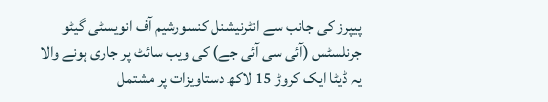پیپرز کی جانب سے انٹرنیشنل کنسورشیم آف انویسٹی گیٹو جرنلسٹس (آئی سی آئی جے) کی ویب سائٹ پر جاری ہونے والا یہ ڈیٹا ایک کروڑ 15 لاکھ دستاویزات پر مشتمل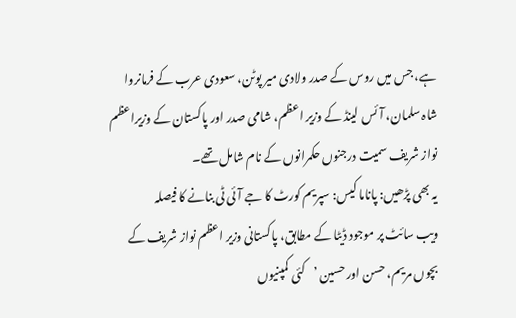ہے، جس میں روس کے صدر ولادی میر پوٹن، سعودی عرب کے فرمانروا شاہ سلمان، آئس لینڈ کے وزیر اعظم، شامی صدر اور پاکستان کے وزیراعظم نواز شریف سمیت درجنوں حکمرانوں کے نام شامل تھے۔
یہ بھی پڑھیں: پاناما کیس: سپریم کورٹ کا جے آئی ٹی بنانے کا فیصلہ
ویب سائٹ پر موجود ڈیٹا کے مطابق، پاکستانی وزیر اعظم نواز شریف کے بچوں مریم، حسن اور حسین ’کئی کمپنیوں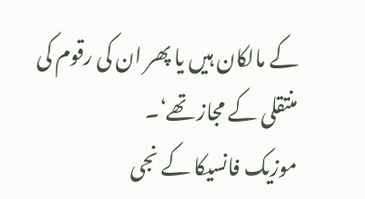کے مالکان ہیں یا پھر ان کی رقوم کی منتقلی کے مجاز تھے‘۔
موزیک فانسیکا کے نجی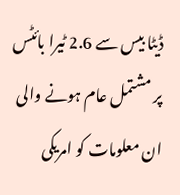ڈیٹا بیس سے 2.6 ٹیرا بائٹس پر مشتمل عام ہونے والی ان معلومات کو امریکی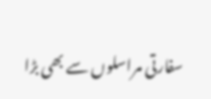سفارتی مراسلوں سے بھی بڑا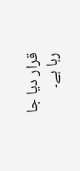قرار دیا جا رہا ہے۔